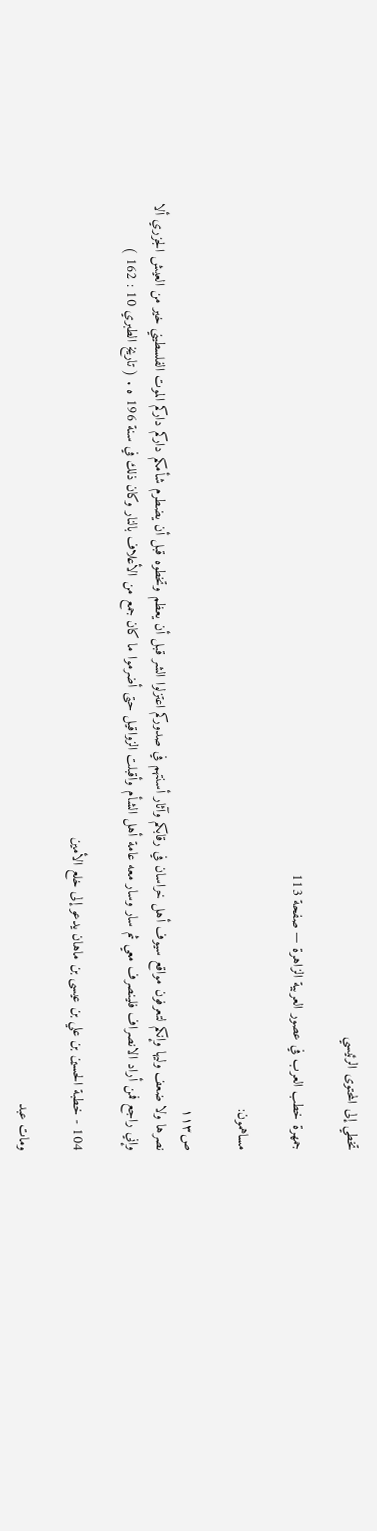تخطي إلى المحتوى الرئيسي

جمهرة خطب العرب في عصور العربية الزاهرة — صفحة 113

مساهمون:

ص١١٣
نصرها ولا ضعف وليها وإنكم لتعرفون مواقع سيوف أهل خراسان في رقابكم وآثار أسنتهم في صدوركم اعتزلوا الشر قبل أن يعظم وتخطوه قبل أن يضطرم شأمكم داركم داركم الموت الفلسطيني خير من العيش الجزري ألا وإني راجع فمن أراد الانصراف فلينصرف معي ثم سار وسار معه عامة أهل الشأم وأقبلت الزواقيل حتى أضرموا ما كان جمع من الأعلاف بالنار وكان ذلك في سنة 196 ه . ( تاريخ الطبري 10 : 162 )

104 - خطبة الحسين بن علي بن عيسى بن ماهان يدعو إلى خلع الأمين

ومات عبد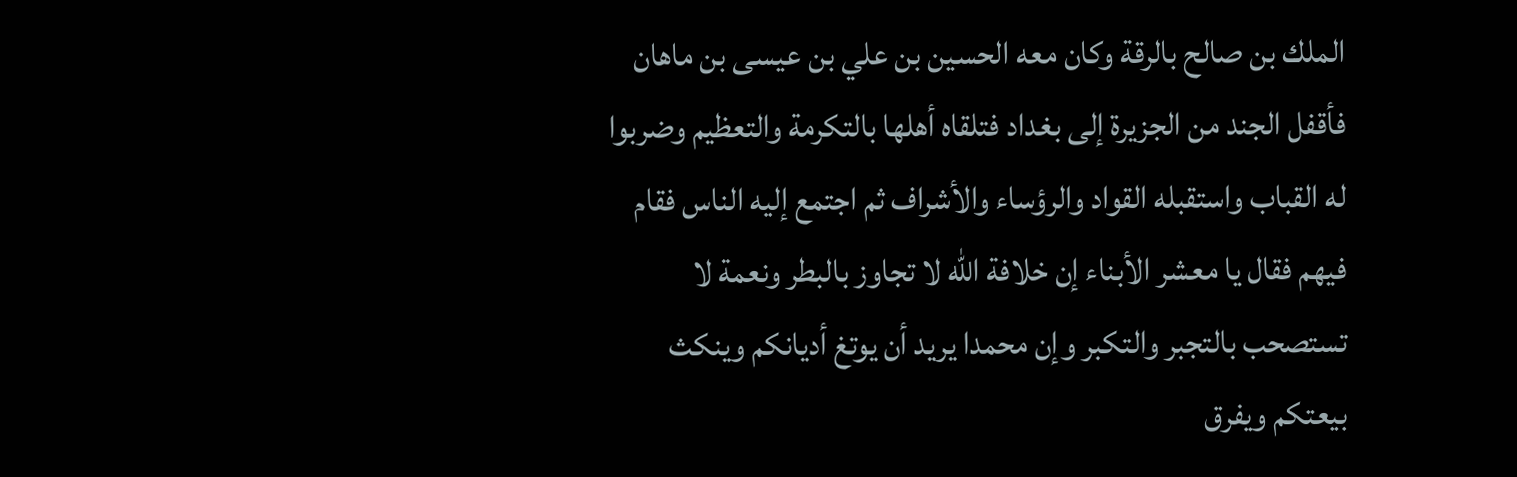الملك بن صالح بالرقة وكان معه الحسين بن علي بن عيسى بن ماهان فأقفل الجند من الجزيرة إلى بغداد فتلقاه أهلها بالتكرمة والتعظيم وضربوا له القباب واستقبله القواد والرؤساء والأشراف ثم اجتمع إليه الناس فقام فيهم فقال يا معشر الأبناء إن خلافة الله لا تجاوز بالبطر ونعمة لا تستصحب بالتجبر والتكبر وإن محمدا يريد أن يوتغ أديانكم وينكث بيعتكم ويفرق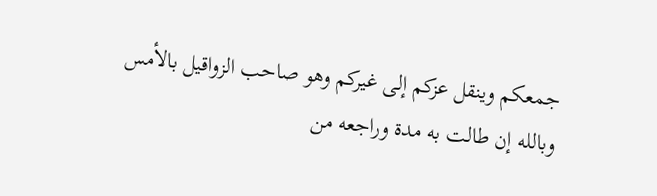جمعكم وينقل عزكم إلى غيركم وهو صاحب الزواقيل بالأمس وبالله إن طالت به مدة وراجعه من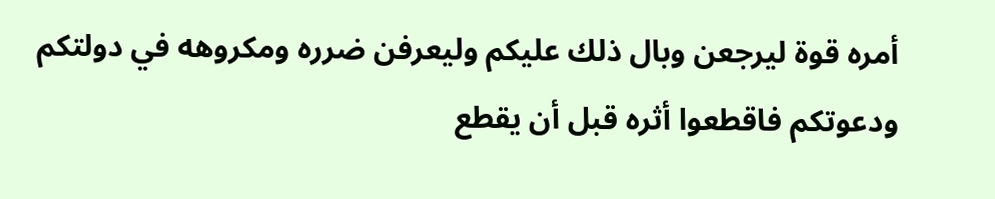أمره قوة ليرجعن وبال ذلك عليكم وليعرفن ضرره ومكروهه في دولتكم ودعوتكم فاقطعوا أثره قبل أن يقطع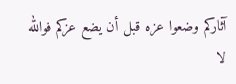آثاركم وضعوا عزه قبل أن يضع عزكم فوالله لا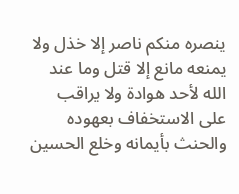ينصره منكم ناصر إلا خذل ولا يمنعه مانع إلا قتل وما عند الله لأحد هوادة ولا يراقب على الاستخفاف بعهوده والحنث بأيمانه وخلع الحسين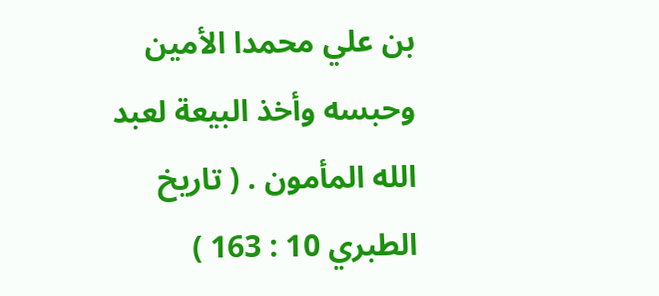بن علي محمدا الأمين وحبسه وأخذ البيعة لعبد الله المأمون . ( تاريخ الطبري 10 : 163 )